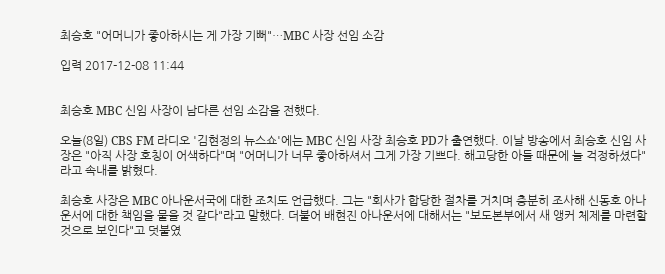최승호 "어머니가 좋아하시는 게 가장 기뻐"…MBC 사장 선임 소감

입력 2017-12-08 11:44


최승호 MBC 신임 사장이 남다른 선임 소감을 전했다.

오늘(8일) CBS FM 라디오 '김현정의 뉴스쇼'에는 MBC 신임 사장 최승호 PD가 출연했다. 이날 방송에서 최승호 신임 사장은 "아직 사장 호칭이 어색하다"며 "어머니가 너무 좋아하셔서 그게 가장 기쁘다. 해고당한 아들 때문에 늘 걱정하셨다"라고 속내를 밝혔다.

최승호 사장은 MBC 아나운서국에 대한 조치도 언급했다. 그는 "회사가 합당한 절차를 거치며 충분히 조사해 신동호 아나운서에 대한 책임을 물을 것 같다"라고 말했다. 더불어 배현진 아나운서에 대해서는 "보도본부에서 새 앵커 체제를 마련할 것으로 보인다"고 덧붙였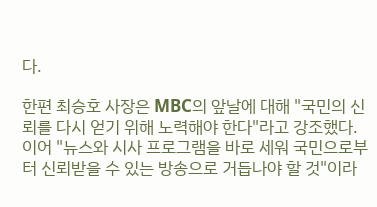다.

한편 최승호 사장은 MBC의 앞날에 대해 "국민의 신뢰를 다시 얻기 위해 노력해야 한다"라고 강조했다. 이어 "뉴스와 시사 프로그램을 바로 세워 국민으로부터 신뢰받을 수 있는 방송으로 거듭나야 할 것"이라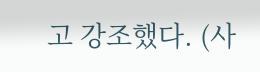고 강조했다. (사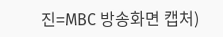진=MBC 방송화면 캡처)